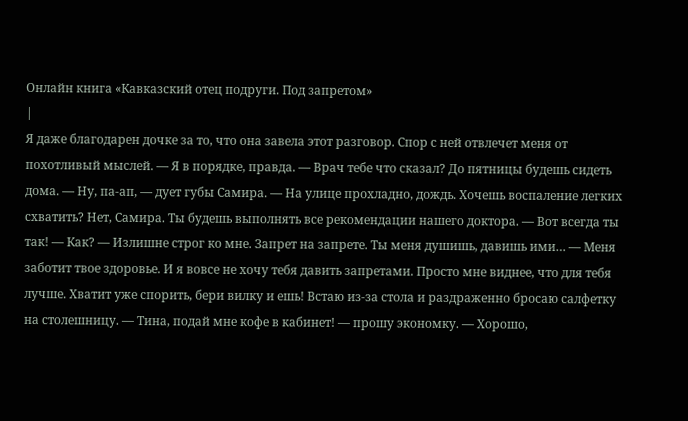Онлайн книга «Кавказский отец подруги. Под запретом»
|
Я даже благодарен дочке за то, что она завела этот разговор. Спор с ней отвлечет меня от похотливый мыслей. — Я в порядке, правда. — Врач тебе что сказал? До пятницы будешь сидеть дома. — Ну, па-ап, — дует губы Самира. — На улице прохладно, дождь. Хочешь воспаление легких схватить? Нет, Самира. Ты будешь выполнять все рекомендации нашего доктора. — Вот всегда ты так! — Как? — Излишне строг ко мне. Запрет на запрете. Ты меня душишь, давишь ими… — Меня заботит твое здоровье. И я вовсе не хочу тебя давить запретами. Просто мне виднее, что для тебя лучше. Хватит уже спорить, бери вилку и ешь! Встаю из-за стола и раздраженно бросаю салфетку на столешницу. — Тина, подай мне кофе в кабинет! — прошу экономку. — Хорошо,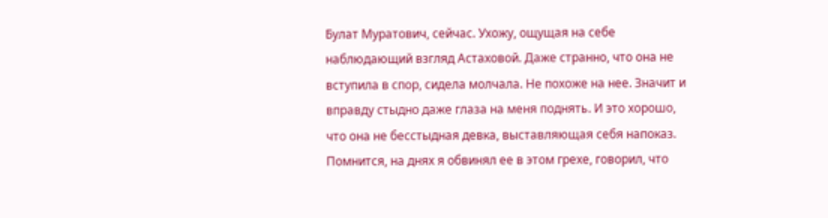Булат Муратович, сейчас. Ухожу, ощущая на себе наблюдающий взгляд Астаховой. Даже странно, что она не вступила в спор, сидела молчала. Не похоже на нее. Значит и вправду стыдно даже глаза на меня поднять. И это хорошо, что она не бесстыдная девка, выставляющая себя напоказ. Помнится, на днях я обвинял ее в этом грехе, говорил, что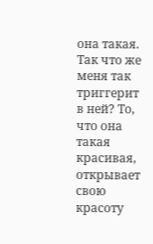она такая. Так что же меня так триггерит в ней? То, что она такая красивая, открывает свою красоту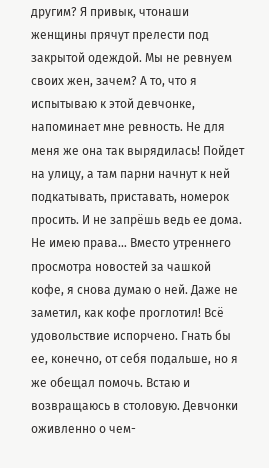другим? Я привык, чтонаши женщины прячут прелести под закрытой одеждой. Мы не ревнуем своих жен, зачем? А то, что я испытываю к этой девчонке, напоминает мне ревность. Не для меня же она так вырядилась! Пойдет на улицу, а там парни начнут к ней подкатывать, приставать, номерок просить. И не запрёшь ведь ее дома. Не имею права… Вместо утреннего просмотра новостей за чашкой кофе, я снова думаю о ней. Даже не заметил, как кофе проглотил! Всё удовольствие испорчено. Гнать бы ее, конечно, от себя подальше, но я же обещал помочь. Встаю и возвращаюсь в столовую. Девчонки оживленно о чем-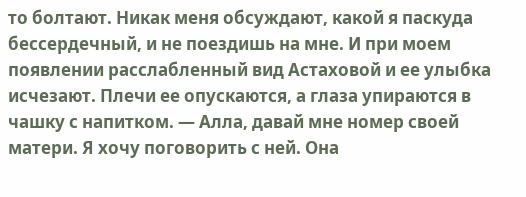то болтают. Никак меня обсуждают, какой я паскуда бессердечный, и не поездишь на мне. И при моем появлении расслабленный вид Астаховой и ее улыбка исчезают. Плечи ее опускаются, а глаза упираются в чашку с напитком. — Алла, давай мне номер своей матери. Я хочу поговорить с ней. Она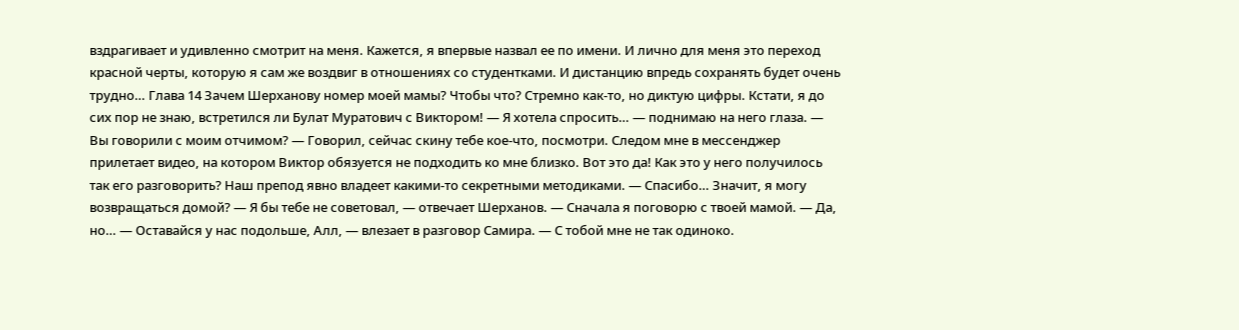вздрагивает и удивленно смотрит на меня. Кажется, я впервые назвал ее по имени. И лично для меня это переход красной черты, которую я сам же воздвиг в отношениях со студентками. И дистанцию впредь сохранять будет очень трудно… Глава 14 Зачем Шерханову номер моей мамы? Чтобы что? Стремно как-то, но диктую цифры. Кстати, я до сих пор не знаю, встретился ли Булат Муратович с Виктором! — Я хотела спросить… — поднимаю на него глаза. — Вы говорили с моим отчимом? — Говорил, сейчас скину тебе кое-что, посмотри. Следом мне в мессенджер прилетает видео, на котором Виктор обязуется не подходить ко мне близко. Вот это да! Как это у него получилось так его разговорить? Наш препод явно владеет какими-то секретными методиками. — Спасибо… Значит, я могу возвращаться домой? — Я бы тебе не советовал, — отвечает Шерханов. — Сначала я поговорю с твоей мамой. — Да, но… — Оставайся у нас подольше, Алл, — влезает в разговор Самира. — С тобой мне не так одиноко.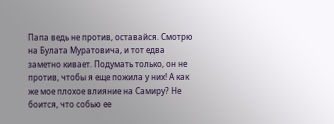Папа ведь не против, оставайся. Смотрю на Булата Муратовича, и тот едва заметно кивает. Подумать только, он не против, чтобы я еще пожила у них! А как же мое плохое влияние на Самиру? Не боится, что собью ее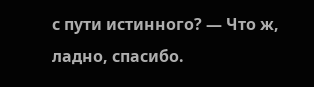с пути истинного? — Что ж, ладно, спасибо.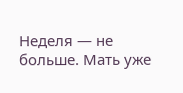Неделя — не больше. Мать уже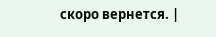скоро вернется. |